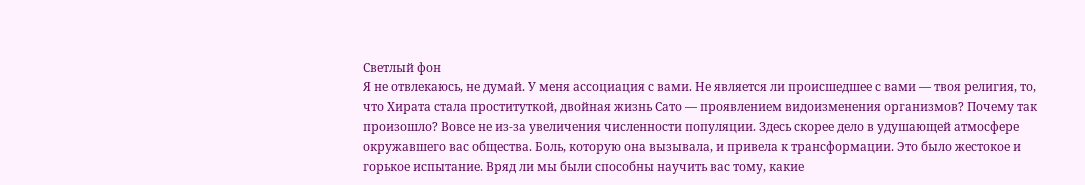Светлый фон
Я не отвлекаюсь, не думай. У меня ассоциация с вами. Не является ли происшедшее с вами — твоя религия, то, что Хирата стала проституткой, двойная жизнь Сато — проявлением видоизменения организмов? Почему так произошло? Вовсе не из-за увеличения численности популяции. Здесь скорее дело в удушающей атмосфере окружавшего вас общества. Боль, которую она вызывала, и привела к трансформации. Это было жестокое и горькое испытание. Вряд ли мы были способны научить вас тому, какие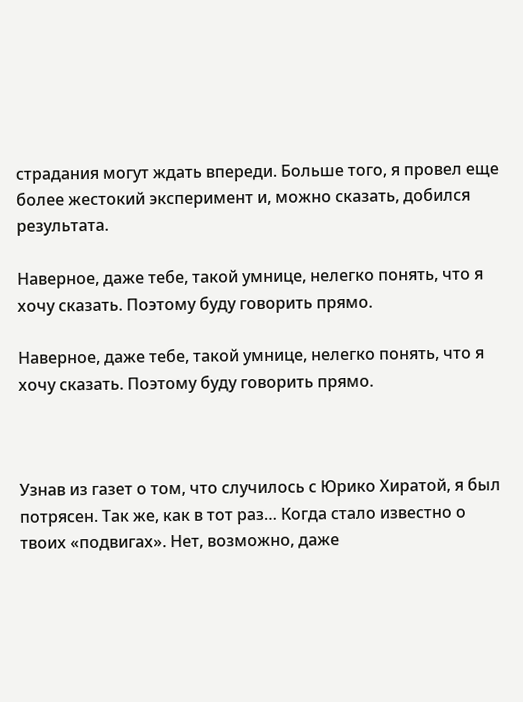страдания могут ждать впереди. Больше того, я провел еще более жестокий эксперимент и, можно сказать, добился результата.

Наверное, даже тебе, такой умнице, нелегко понять, что я хочу сказать. Поэтому буду говорить прямо.

Наверное, даже тебе, такой умнице, нелегко понять, что я хочу сказать. Поэтому буду говорить прямо.



Узнав из газет о том, что случилось с Юрико Хиратой, я был потрясен. Так же, как в тот раз… Когда стало известно о твоих «подвигах». Нет, возможно, даже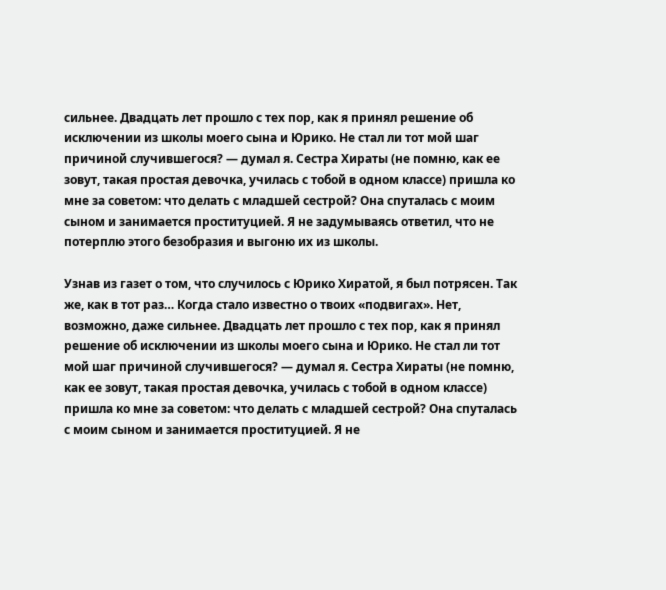сильнее. Двадцать лет прошло с тех пор, как я принял решение об исключении из школы моего сына и Юрико. Не стал ли тот мой шаг причиной случившегося? — думал я. Сестра Хираты (не помню, как ее зовут, такая простая девочка, училась с тобой в одном классе) пришла ко мне за советом: что делать с младшей сестрой? Она спуталась с моим сыном и занимается проституцией. Я не задумываясь ответил, что не потерплю этого безобразия и выгоню их из школы.

Узнав из газет о том, что случилось с Юрико Хиратой, я был потрясен. Так же, как в тот раз… Когда стало известно о твоих «подвигах». Нет, возможно, даже сильнее. Двадцать лет прошло с тех пор, как я принял решение об исключении из школы моего сына и Юрико. Не стал ли тот мой шаг причиной случившегося? — думал я. Сестра Хираты (не помню, как ее зовут, такая простая девочка, училась с тобой в одном классе) пришла ко мне за советом: что делать с младшей сестрой? Она спуталась с моим сыном и занимается проституцией. Я не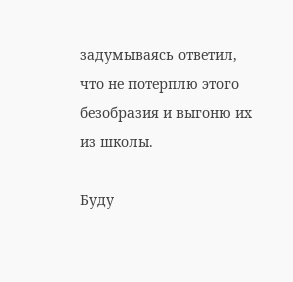задумываясь ответил, что не потерплю этого безобразия и выгоню их из школы.

Буду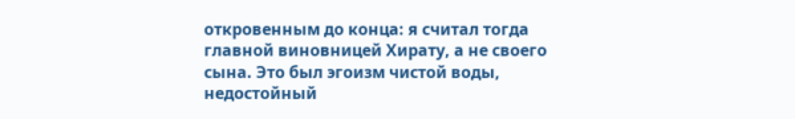откровенным до конца: я считал тогда главной виновницей Хирату, а не своего сына. Это был эгоизм чистой воды, недостойный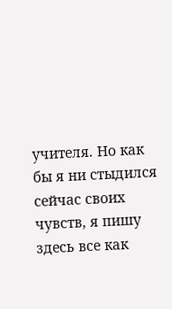учителя. Но как бы я ни стыдился сейчас своих чувств, я пишу здесь все как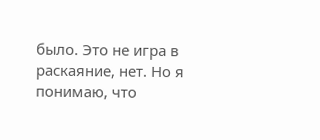было. Это не игра в раскаяние, нет. Но я понимаю, что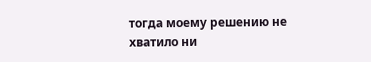тогда моему решению не хватило ни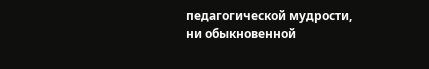педагогической мудрости, ни обыкновенной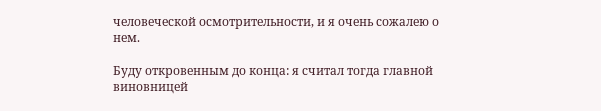человеческой осмотрительности, и я очень сожалею о нем.

Буду откровенным до конца: я считал тогда главной виновницей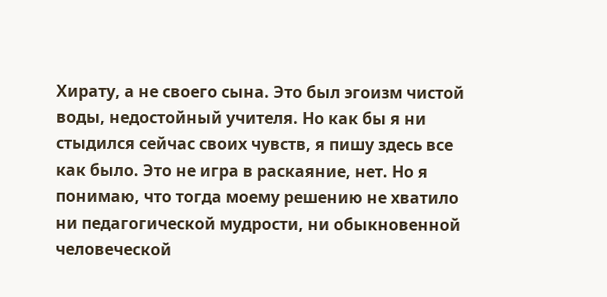Хирату, а не своего сына. Это был эгоизм чистой воды, недостойный учителя. Но как бы я ни стыдился сейчас своих чувств, я пишу здесь все как было. Это не игра в раскаяние, нет. Но я понимаю, что тогда моему решению не хватило ни педагогической мудрости, ни обыкновенной человеческой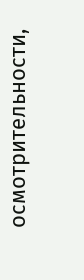осмотрительности,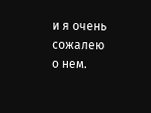и я очень сожалею о нем.